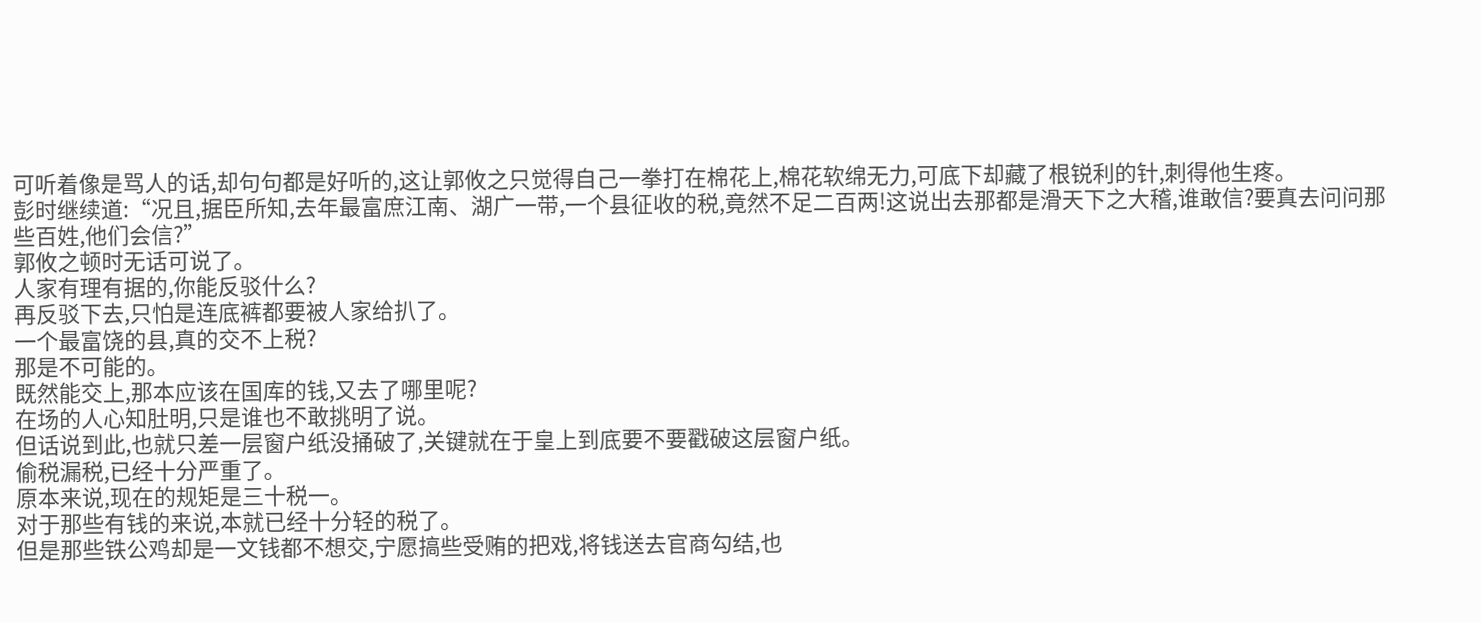可听着像是骂人的话,却句句都是好听的,这让郭攸之只觉得自己一拳打在棉花上,棉花软绵无力,可底下却藏了根锐利的针,刺得他生疼。
彭时继续道:“况且,据臣所知,去年最富庶江南、湖广一带,一个县征收的税,竟然不足二百两!这说出去那都是滑天下之大稽,谁敢信?要真去问问那些百姓,他们会信?”
郭攸之顿时无话可说了。
人家有理有据的,你能反驳什么?
再反驳下去,只怕是连底裤都要被人家给扒了。
一个最富饶的县,真的交不上税?
那是不可能的。
既然能交上,那本应该在国库的钱,又去了哪里呢?
在场的人心知肚明,只是谁也不敢挑明了说。
但话说到此,也就只差一层窗户纸没捅破了,关键就在于皇上到底要不要戳破这层窗户纸。
偷税漏税,已经十分严重了。
原本来说,现在的规矩是三十税一。
对于那些有钱的来说,本就已经十分轻的税了。
但是那些铁公鸡却是一文钱都不想交,宁愿搞些受贿的把戏,将钱送去官商勾结,也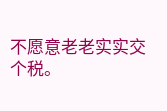不愿意老老实实交个税。